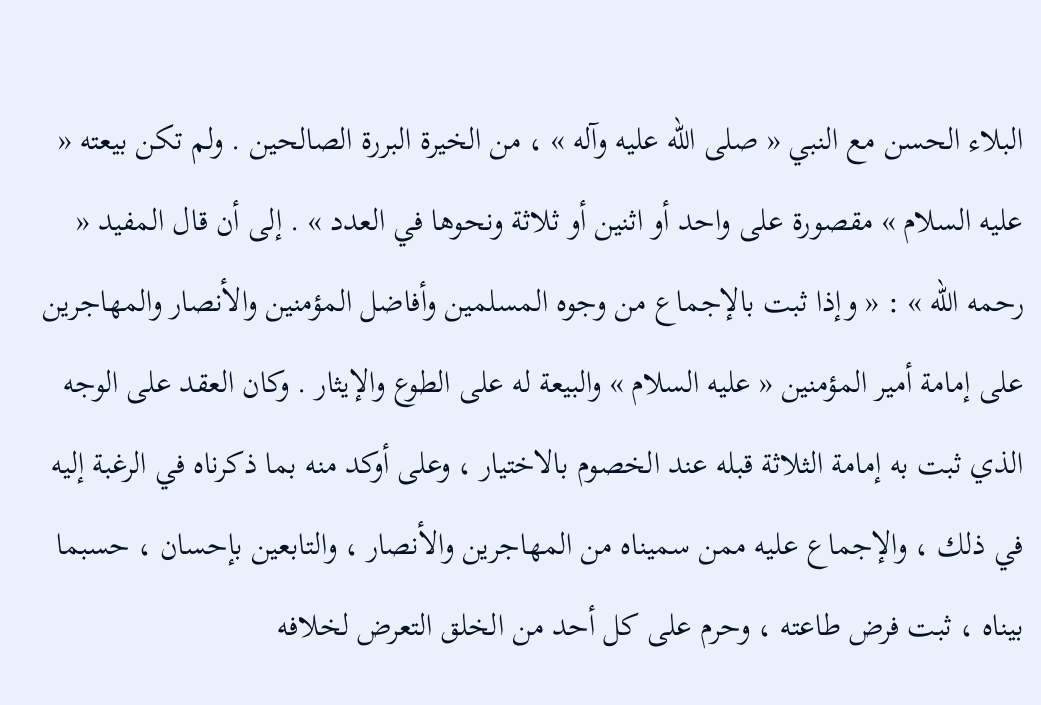البلاء الحسن مع النبي « صلى الله عليه وآله » ، من الخيرة البررة الصالحين . ولم تكن بيعته « عليه السلام » مقصورة على واحد أو اثنين أو ثلاثة ونحوها في العدد » . إلى أن قال المفيد « رحمه الله » : « وإذا ثبت بالإجماع من وجوه المسلمين وأفاضل المؤمنين والأنصار والمهاجرين على إمامة أمير المؤمنين « عليه السلام » والبيعة له على الطوع والإيثار . وكان العقد على الوجه الذي ثبت به إمامة الثلاثة قبله عند الخصوم بالاختيار ، وعلى أوكد منه بما ذكرناه في الرغبة إليه في ذلك ، والإجماع عليه ممن سميناه من المهاجرين والأنصار ، والتابعين بإحسان ، حسبما بيناه ، ثبت فرض طاعته ، وحرم على كل أحد من الخلق التعرض لخلافه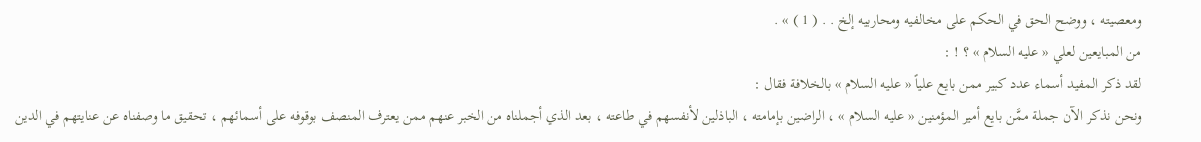ومعصيته ، ووضح الحق في الحكم على مخالفيه ومحاربيه إلخ . . ( 1 ) » .
من المبايعين لعلي « عليه السلام » ؟ ! :
لقد ذكر المفيد أسماء عدد كبير ممن بايع علياً « عليه السلام » بالخلافة فقال :
ونحن نذكر الآن جملة ممَّن بايع أمير المؤمنين « عليه السلام » ، الراضين بإمامته ، الباذلين لأنفسهم في طاعته ، بعد الذي أجملناه من الخبر عنهم ممن يعترف المنصف بوقوفه على أسمائهم ، تحقيق ما وصفناه عن عنايتهم في الدين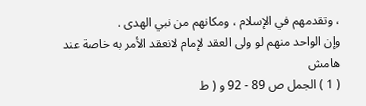، وتقدمهم في الإسلام ، ومكانهم من نبي الهدى .
وإن الواحد منهم لو ولى العقد لإمام لانعقد الأمر به خاصة عند
هامش
( 1 ) الجمل ص 89 - 92 و ( ط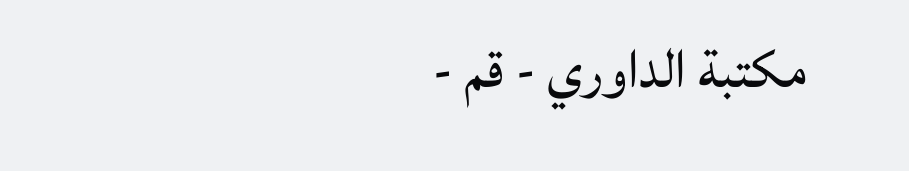مكتبة الداوري - قم -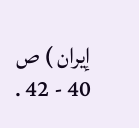إيران ) ص 40 - 42 .